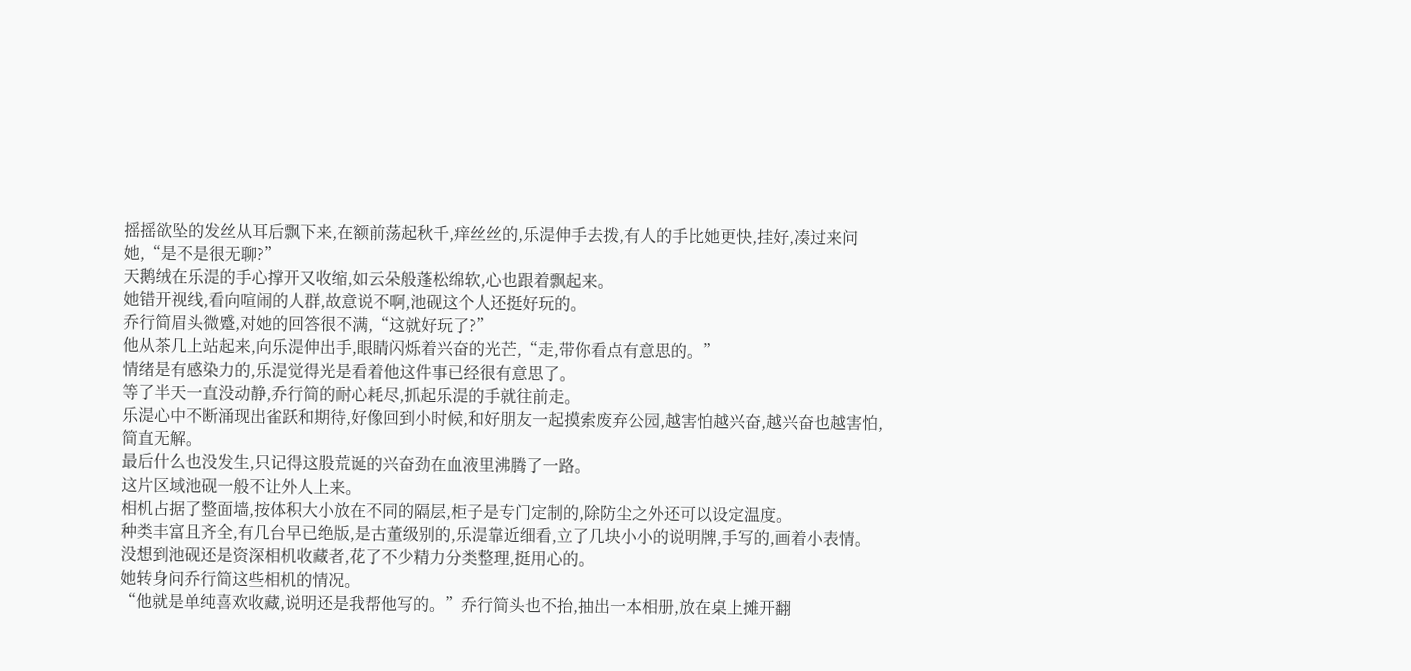摇摇欲坠的发丝从耳后飘下来,在额前荡起秋千,痒丝丝的,乐湜伸手去拨,有人的手比她更快,挂好,凑过来问她,“是不是很无聊?”
天鹅绒在乐湜的手心撑开又收缩,如云朵般蓬松绵软,心也跟着飘起来。
她错开视线,看向喧闹的人群,故意说不啊,池砚这个人还挺好玩的。
乔行简眉头微蹙,对她的回答很不满,“这就好玩了?”
他从茶几上站起来,向乐湜伸出手,眼睛闪烁着兴奋的光芒,“走,带你看点有意思的。”
情绪是有感染力的,乐湜觉得光是看着他这件事已经很有意思了。
等了半天一直没动静,乔行简的耐心耗尽,抓起乐湜的手就往前走。
乐湜心中不断涌现出雀跃和期待,好像回到小时候,和好朋友一起摸索废弃公园,越害怕越兴奋,越兴奋也越害怕,简直无解。
最后什么也没发生,只记得这股荒诞的兴奋劲在血液里沸腾了一路。
这片区域池砚一般不让外人上来。
相机占据了整面墙,按体积大小放在不同的隔层,柜子是专门定制的,除防尘之外还可以设定温度。
种类丰富且齐全,有几台早已绝版,是古董级别的,乐湜靠近细看,立了几块小小的说明牌,手写的,画着小表情。
没想到池砚还是资深相机收藏者,花了不少精力分类整理,挺用心的。
她转身问乔行简这些相机的情况。
“他就是单纯喜欢收藏,说明还是我帮他写的。”乔行简头也不抬,抽出一本相册,放在桌上摊开翻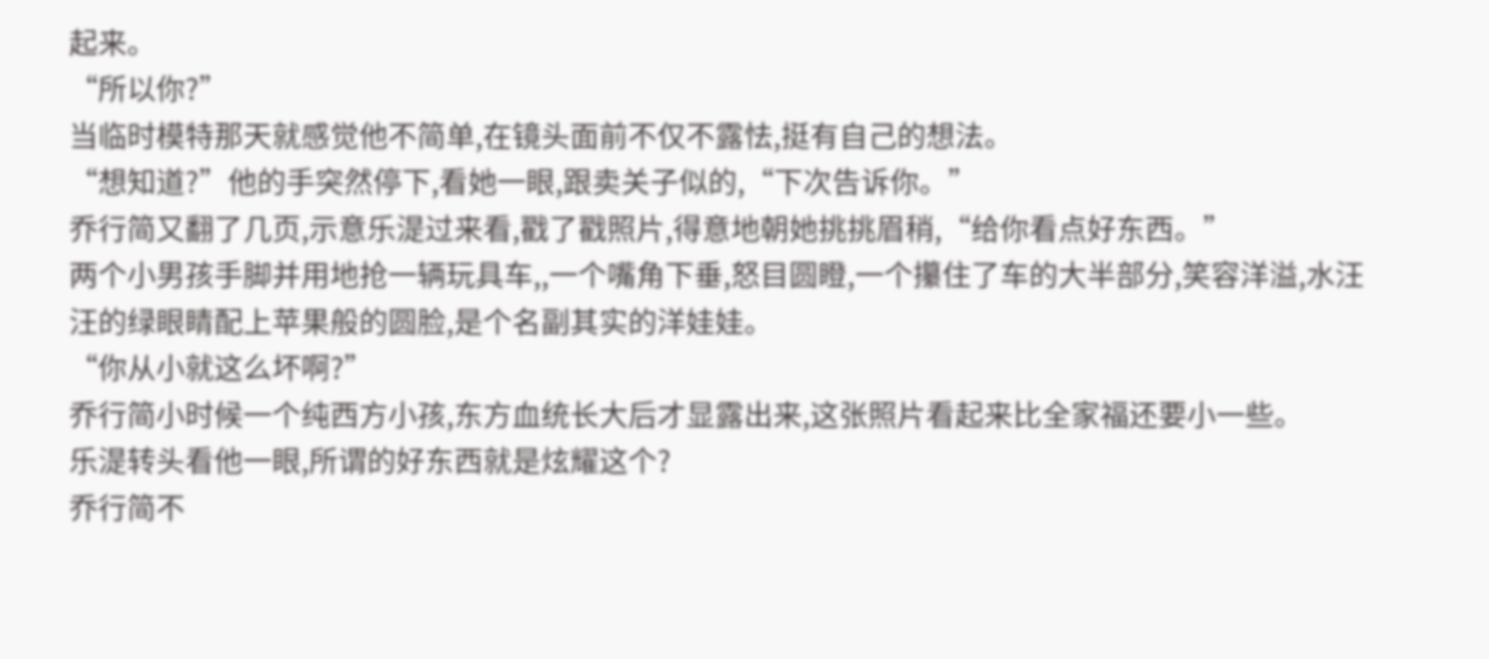起来。
“所以你?”
当临时模特那天就感觉他不简单,在镜头面前不仅不露怯,挺有自己的想法。
“想知道?”他的手突然停下,看她一眼,跟卖关子似的,“下次告诉你。”
乔行简又翻了几页,示意乐湜过来看,戳了戳照片,得意地朝她挑挑眉稍,“给你看点好东西。”
两个小男孩手脚并用地抢一辆玩具车,,一个嘴角下垂,怒目圆瞪,一个攥住了车的大半部分,笑容洋溢,水汪汪的绿眼睛配上苹果般的圆脸,是个名副其实的洋娃娃。
“你从小就这么坏啊?”
乔行简小时候一个纯西方小孩,东方血统长大后才显露出来,这张照片看起来比全家福还要小一些。
乐湜转头看他一眼,所谓的好东西就是炫耀这个?
乔行简不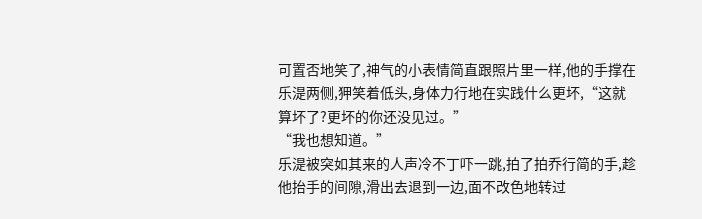可置否地笑了,神气的小表情简直跟照片里一样,他的手撑在乐湜两侧,狎笑着低头,身体力行地在实践什么更坏,“这就算坏了?更坏的你还没见过。”
“我也想知道。”
乐湜被突如其来的人声冷不丁吓一跳,拍了拍乔行简的手,趁他抬手的间隙,滑出去退到一边,面不改色地转过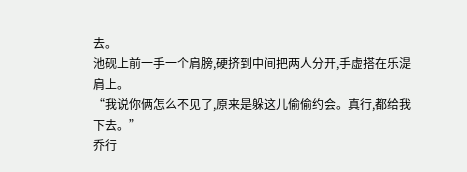去。
池砚上前一手一个肩膀,硬挤到中间把两人分开,手虚搭在乐湜肩上。
“我说你俩怎么不见了,原来是躲这儿偷偷约会。真行,都给我下去。”
乔行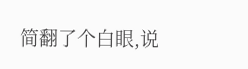简翻了个白眼,说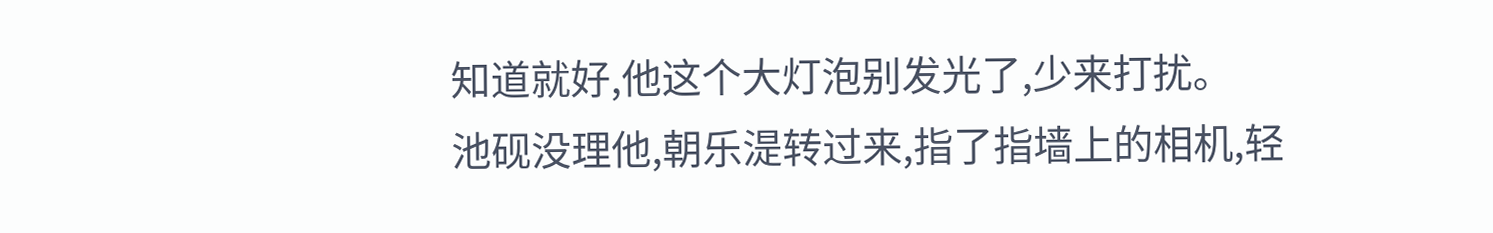知道就好,他这个大灯泡别发光了,少来打扰。
池砚没理他,朝乐湜转过来,指了指墙上的相机,轻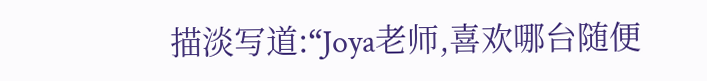描淡写道:“Joya老师,喜欢哪台随便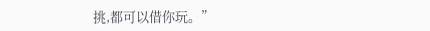挑,都可以借你玩。”